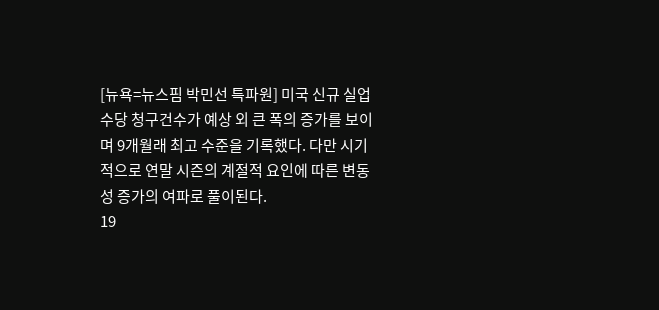[뉴욕=뉴스핌 박민선 특파원] 미국 신규 실업수당 청구건수가 예상 외 큰 폭의 증가를 보이며 9개월래 최고 수준을 기록했다. 다만 시기적으로 연말 시즌의 계절적 요인에 따른 변동성 증가의 여파로 풀이된다.
19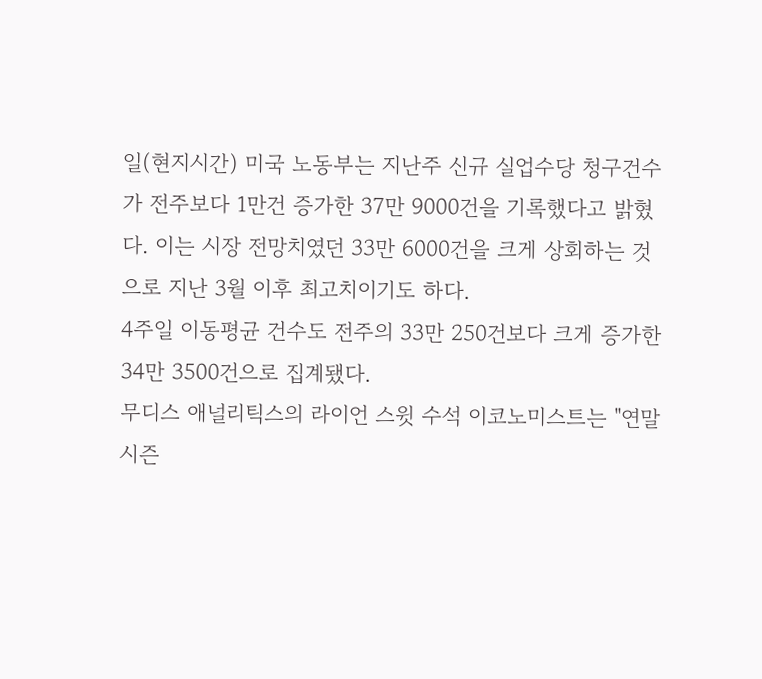일(현지시간) 미국 노동부는 지난주 신규 실업수당 청구건수가 전주보다 1만건 증가한 37만 9000건을 기록했다고 밝혔다. 이는 시장 전망치였던 33만 6000건을 크게 상회하는 것으로 지난 3월 이후 최고치이기도 하다.
4주일 이동평균 건수도 전주의 33만 250건보다 크게 증가한 34만 3500건으로 집계됐다.
무디스 애널리틱스의 라이언 스윗 수석 이코노미스트는 "연말 시즌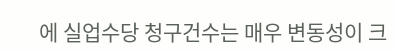에 실업수당 청구건수는 매우 변동성이 크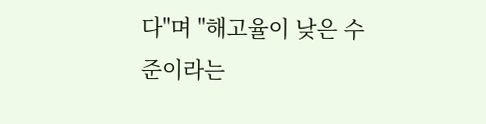다"며 "해고율이 낮은 수준이라는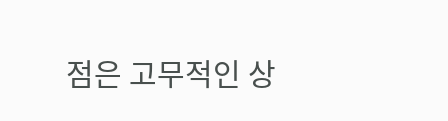점은 고무적인 상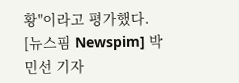황"이라고 평가했다.
[뉴스핌 Newspim] 박민선 기자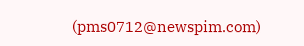(pms0712@newspim.com)